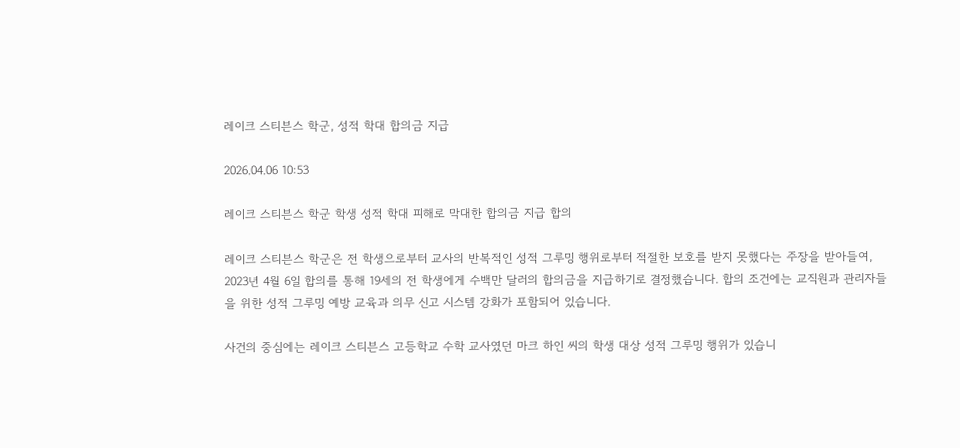레이크 스티븐스 학군, 성적 학대 합의금 지급

2026.04.06 10:53

레이크 스티븐스 학군 학생 성적 학대 피해로 막대한 합의금 지급 합의

레이크 스티븐스 학군은 전 학생으로부터 교사의 반복적인 성적 그루밍 행위로부터 적절한 보호를 받지 못했다는 주장을 받아들여, 2023년 4월 6일 합의를 통해 19세의 전 학생에게 수백만 달러의 합의금을 지급하기로 결정했습니다. 합의 조건에는 교직원과 관리자들을 위한 성적 그루밍 예방 교육과 의무 신고 시스템 강화가 포함되어 있습니다.

사건의 중심에는 레이크 스티븐스 고등학교 수학 교사였던 마크 하인 씨의 학생 대상 성적 그루밍 행위가 있습니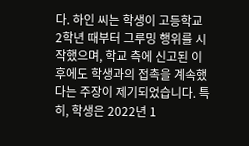다. 하인 씨는 학생이 고등학교 2학년 때부터 그루밍 행위를 시작했으며, 학교 측에 신고된 이후에도 학생과의 접촉을 계속했다는 주장이 제기되었습니다. 특히, 학생은 2022년 1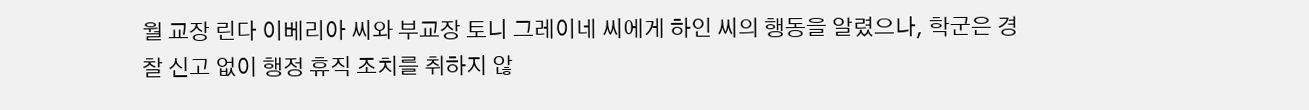월 교장 린다 이베리아 씨와 부교장 토니 그레이네 씨에게 하인 씨의 행동을 알렸으나, 학군은 경찰 신고 없이 행정 휴직 조치를 취하지 않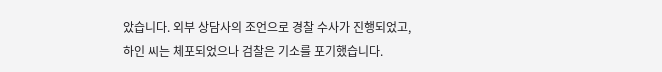았습니다. 외부 상담사의 조언으로 경찰 수사가 진행되었고, 하인 씨는 체포되었으나 검찰은 기소를 포기했습니다.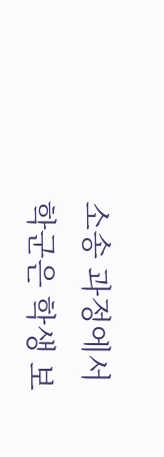소송 과정에서 학군은 학생 보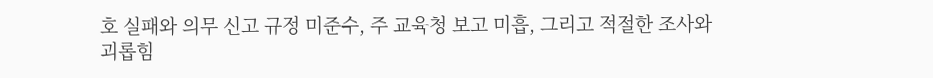호 실패와 의무 신고 규정 미준수, 주 교육청 보고 미흡, 그리고 적절한 조사와 괴롭힘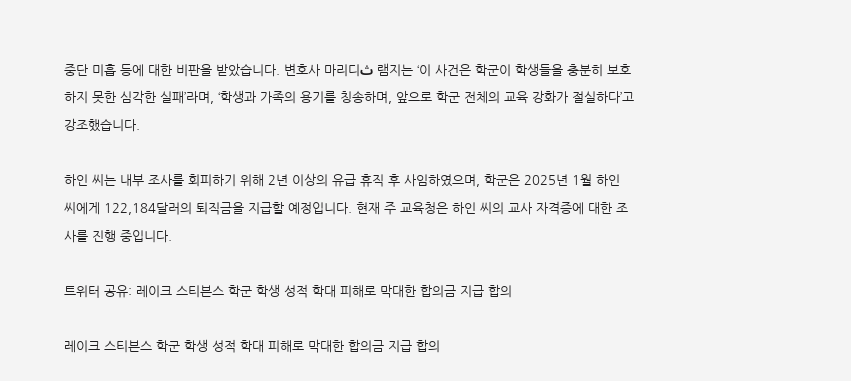중단 미흡 등에 대한 비판을 받았습니다. 변호사 마리디ث 램지는 ‘이 사건은 학군이 학생들을 충분히 보호하지 못한 심각한 실패’라며, ‘학생과 가족의 용기를 칭송하며, 앞으로 학군 전체의 교육 강화가 절실하다’고 강조했습니다.

하인 씨는 내부 조사를 회피하기 위해 2년 이상의 유급 휴직 후 사임하였으며, 학군은 2025년 1월 하인 씨에게 122,184달러의 퇴직금을 지급할 예정입니다. 현재 주 교육청은 하인 씨의 교사 자격증에 대한 조사를 진행 중입니다.

트위터 공유: 레이크 스티븐스 학군 학생 성적 학대 피해로 막대한 합의금 지급 합의

레이크 스티븐스 학군 학생 성적 학대 피해로 막대한 합의금 지급 합의